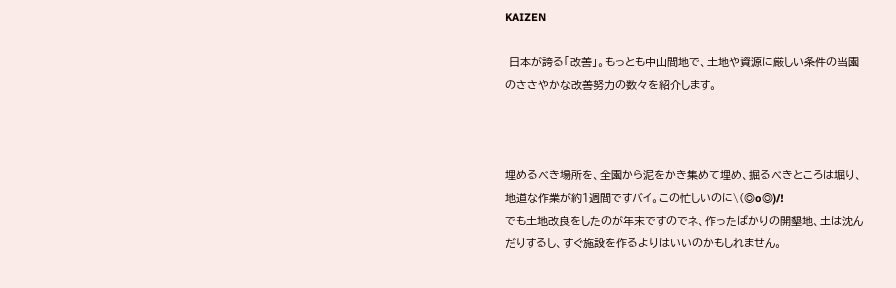KAIZEN

 日本が誇る「改善」。もっとも中山間地で、土地や資源に厳しい条件の当園
のささやかな改善努力の数々を紹介します。



埋めるべき場所を、全園から泥をかき集めて埋め、掘るべきところは堀り、
地道な作業が約1週間ですバイ。この忙しいのに\(◎o◎)/!
でも土地改良をしたのが年末ですのでネ、作ったばかりの開墾地、土は沈ん
だりするし、すぐ施設を作るよりはいいのかもしれません。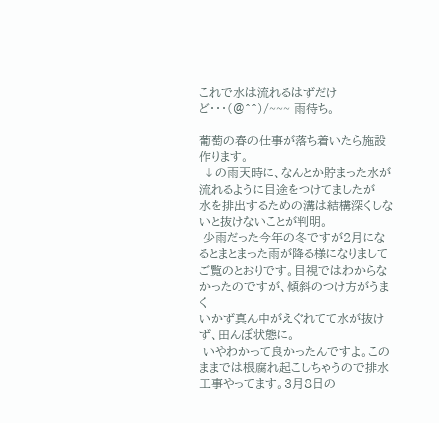これで水は流れるはずだけど・・・(@^^)/~~~ 雨待ち。

葡萄の春の仕事が落ち着いたら施設作ります。
 ↓の雨天時に、なんとか貯まった水が流れるように目途をつけてましたが
水を排出するための溝は結構深くしないと抜けないことが判明。
 少雨だった今年の冬ですが2月になるとまとまった雨が降る様になりまして
ご覧のとおりです。目視ではわからなかったのですが、傾斜のつけ方がうまく
いかず真ん中がえぐれてて水が抜けず、田んぼ状態に。
 いやわかって良かったんですよ。このままでは根腐れ起こしちゃうので排水
工事やってます。3月8日の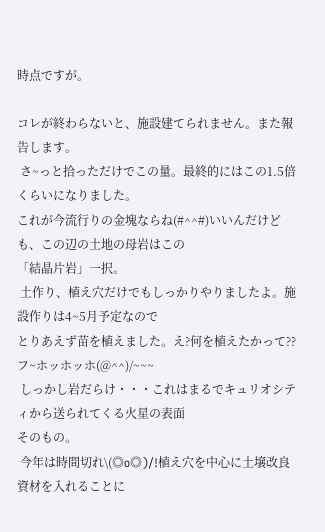時点ですが。

コレが終わらないと、施設建てられません。また報告します。
 さ~っと拾っただけでこの量。最終的にはこの1.5倍くらいになりました。
これが今流行りの金塊ならね(#^^#)いいんだけども、この辺の土地の母岩はこの
「結晶片岩」一択。
 土作り、植え穴だけでもしっかりやりましたよ。施設作りは4~5月予定なので
とりあえず苗を植えました。え?何を植えたかって??
フ~ホッホッホ(@^^)/~~~
 しっかし岩だらけ・・・これはまるでキュリオシティから送られてくる火星の表面
そのもの。
 今年は時間切れ\(◎o◎)/!植え穴を中心に土壌改良資材を入れることに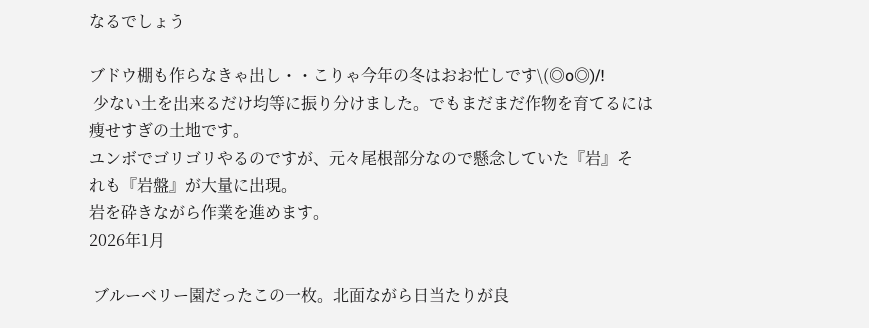なるでしょう

ブドウ棚も作らなきゃ出し・・こりゃ今年の冬はおお忙しです\(◎o◎)/!
 少ない土を出来るだけ均等に振り分けました。でもまだまだ作物を育てるには
痩せすぎの土地です。
ユンボでゴリゴリやるのですが、元々尾根部分なので懸念していた『岩』そ
れも『岩盤』が大量に出現。
岩を砕きながら作業を進めます。
2026年1月

 ブルーベリー園だったこの一枚。北面ながら日当たりが良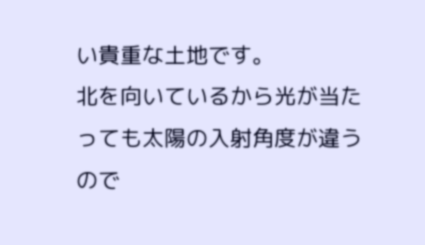い貴重な土地です。
北を向いているから光が当たっても太陽の入射角度が違うので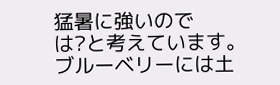猛暑に強いので
は?と考えています。
ブルーベリーには土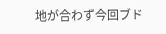地が合わず今回ブド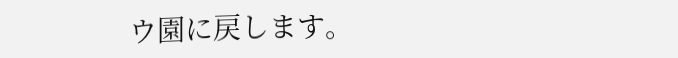ウ園に戻します。